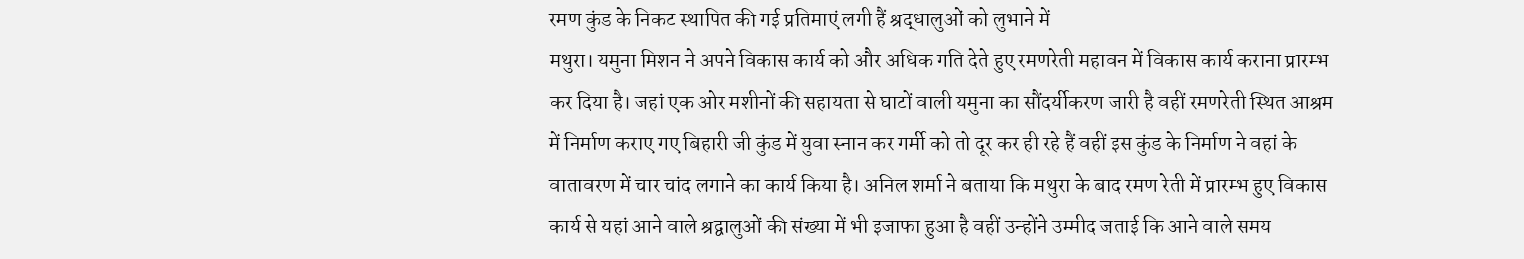रमण कुंड के निकट स्थापित की गई प्रतिमाएं लगी हैं श्रद्धालुओं को लुभाने में
मथुरा। यमुना मिशन ने अपने विकास कार्य को और अधिक गति देते हुए रमणरेती महावन में विकास कार्य कराना प्रारम्भ कर दिया है। जहां एक ओर मशीनों की सहायता से घाटों वाली यमुना का सौंदर्यीकरण जारी है वहीं रमणरेती स्थित आश्रम में निर्माण कराए गए बिहारी जी कुंड में युवा स्नान कर गर्मी को तो दूर कर ही रहे हैं वहीं इस कुंड के निर्माण ने वहां के वातावरण में चार चांद लगाने का कार्य किया है। अनिल शर्मा ने बताया कि मथुरा के बाद रमण रेती में प्रारम्भ हुए विकास कार्य से यहां आने वाले श्रद्वालुओं की संख्या में भी इजाफा हुआ है वहीं उन्होंने उम्मीद जताई कि आने वाले समय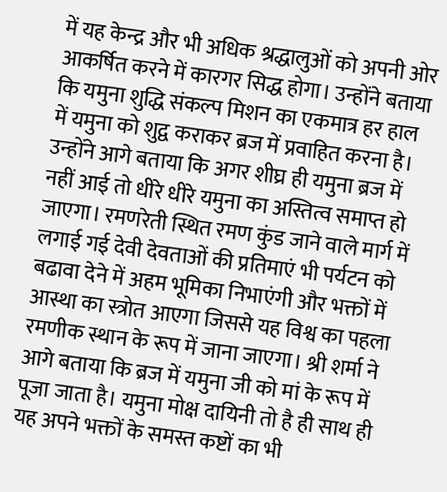में यह केन्द्र और भी अधिक श्रद्धालुओं को अपनी ओर आकर्षित करने में कारगर सिद्ध होगा। उन्होंने बताया कि यमुना शुद्धि संकल्प मिशन का एकमात्र हर हाल में यमुना को शुद्व कराकर ब्रज में प्रवाहित करना है। उन्होंने आगे बताया कि अगर शीघ्र ही यमुना ब्रज में नहीं आई तो धीरे धीरे यमुना का अस्तित्व समाप्त हो जाएगा। रमणरेती स्थित रमण कुंड जाने वाले मार्ग में लगाई गई देवी देवताओं की प्रतिमाएं भी पर्यटन को बढावा देने में अहम भूमिका निभाएंगी और भक्तों में आस्था का स्त्रोत आएगा जिससे यह विश्व का पहला रमणीक स्थान के रूप में जाना जाएगा। श्री शर्मा ने आगे बताया कि ब्रज में यमुना जी को मां के रूप में पूजा जाता है। यमुना मोक्ष दायिनी तो है ही साथ ही यह अपने भक्तों के समस्त कष्टों का भी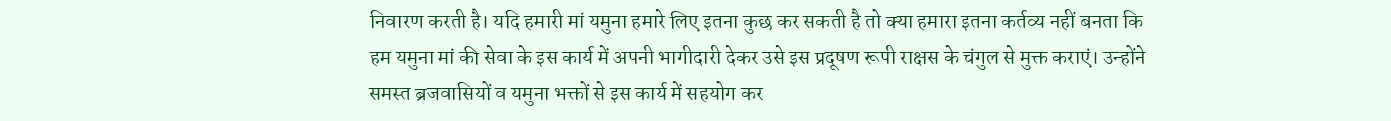निवारण करती है। यदि हमारी मां यमुना हमारे लिए इतना कुछ कर सकती है तो क्या हमारा इतना कर्तव्य नहीं बनता कि हम यमुना मां की सेवा के इस कार्य में अपनी भागीदारी देकर उसे इस प्रदूषण रूपी राक्षस के चंगुल से मुक्त कराएं। उन्होंने समस्त ब्रजवासियों व यमुना भक्तों से इस कार्य में सहयोग कर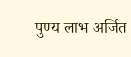पुण्य लाभ अर्जित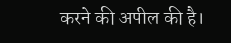करने की अपील की है।